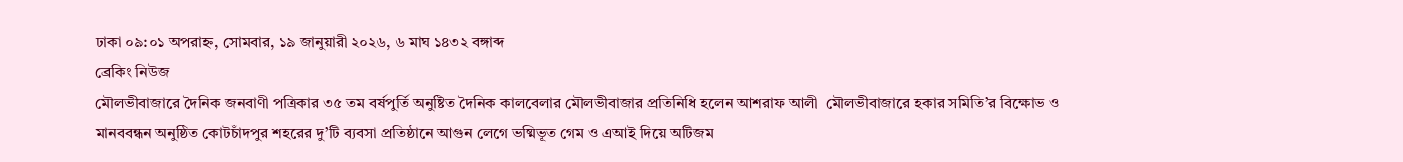ঢাকা ০৯:০১ অপরাহ্ন, সোমবার, ১৯ জানুয়ারী ২০২৬, ৬ মাঘ ১৪৩২ বঙ্গাব্দ
ব্রেকিং নিউজ
মৌলভীবাজারে দৈনিক জনবাণী পত্রিকার ৩৫ তম বর্ষপুর্তি অনুষ্টিত দৈনিক কালবেলার মৌলভীবাজার প্রতিনিধি হলেন আশরাফ আলী  মৌলভীবাজারে হকার সমিতি’র বিক্ষোভ ও মানববন্ধন অনুষ্ঠিত কোটচাঁদপুর শহরের দু’টি ব্যবসা প্রতিষ্ঠানে আগুন লেগে ভষ্মিভূত গেম ও এআই দিয়ে অটিজম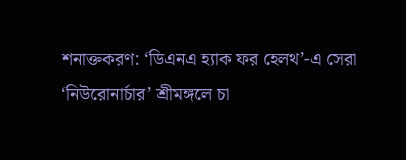শনাক্তকরণ: ‘ডিএনএ হ্যাক ফর হেলথ’-এ সেরা ‘নিউরোনার্চার’ শ্রীমঙ্গলে চা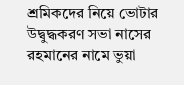শ্রমিকদের নিয়ে ভোটার উদ্বুদ্ধকরণ সভা নাসের রহমানের নামে ভুয়া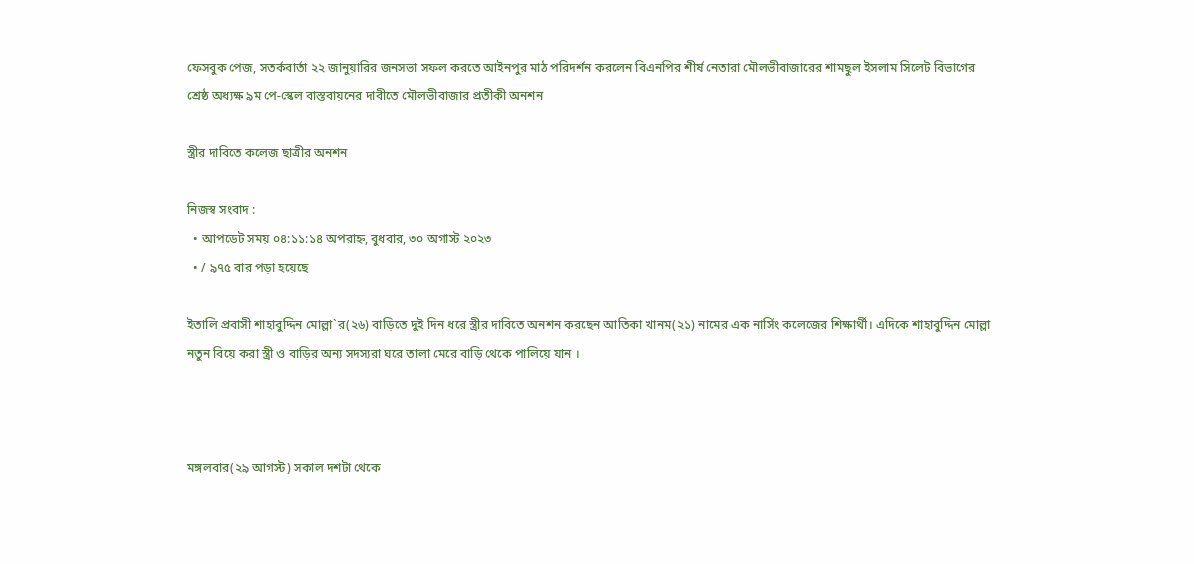ফেসবুক পেজ, সতর্কবার্তা ২২ জানুয়ারির জনসভা সফল করতে আইনপুর মাঠ পরিদর্শন করলেন বিএনপির শীর্ষ নেতারা মৌলভীবাজারের শামছুল ইসলাম সিলেট বিভাগের শ্রেষ্ঠ অধ্যক্ষ ৯ম পে-স্কেল বাস্তবায়নের দাবীতে মৌলভীবাজার প্রতীকী অনশন

স্ত্রীর দাবিতে কলেজ ছাত্রীর অনশন

নিজস্ব সংবাদ :
  • আপডেট সময় ০৪:১১:১৪ অপরাহ্ন, বুধবার, ৩০ অগাস্ট ২০২৩
  • / ৯৭৫ বার পড়া হয়েছে

ইতালি প্রবাসী শাহাবুদ্দিন মোল্লা‍‍`র(২৬) বাড়িতে দুই দিন ধরে স্ত্রীর দাবিতে অনশন করছেন আতিকা খানম(২১) নামের এক নার্সিং কলেজের শিক্ষার্থী। এদিকে শাহাবুদ্দিন মোল্লা নতুন বিয়ে করা স্ত্রী ও বাড়ির অন্য সদস্যরা ঘরে তালা মেরে বাড়ি থেকে পালিয়ে যান ।



মঙ্গলবার(২৯ আগস্ট) সকাল দশটা থেকে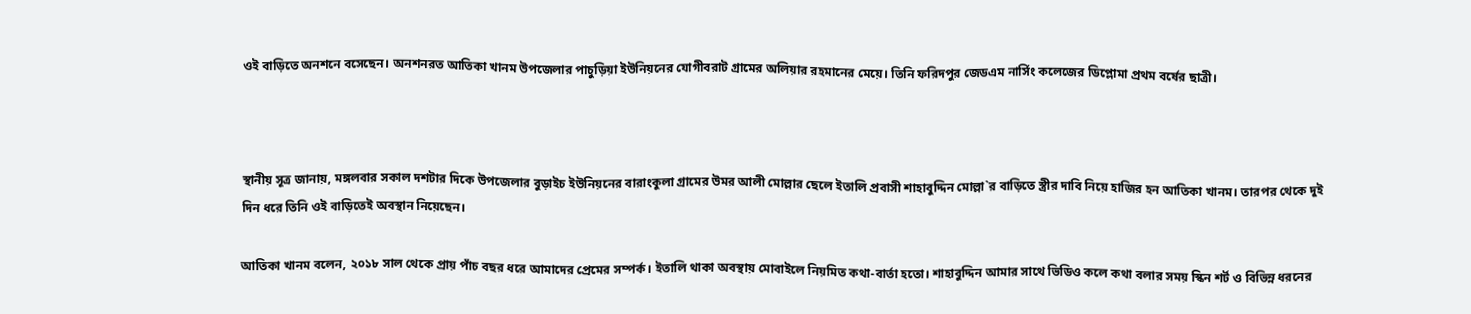ওই বাড়িতে অনশনে বসেছেন। অনশনরত আতিকা খানম উপজেলার পাচুড়িয়া ইউনিয়নের যোগীবরাট গ্রামের অলিয়ার রহমানের মেয়ে। তিনি ফরিদপুর জেডএম নার্সিং কলেজের ডিপ্লোমা প্রথম বর্ষের ছাত্রী।



স্থানীয় সূত্র জানায়, মঙ্গলবার সকাল দশটার দিকে উপজেলার বুড়াইচ ইউনিয়নের বারাংকুলা গ্রামের উমর আলী মোল্লার ছেলে ইতালি প্রবাসী শাহাবুদ্দিন মোল্লা‍‍`র বাড়িতে স্ত্রীর দাবি নিয়ে হাজির হন আতিকা খানম। তারপর থেকে দুই দিন ধরে তিনি ওই বাড়িতেই অবস্থান নিয়েছেন।

আতিকা খানম বলেন, ২০১৮ সাল থেকে প্রায় পাঁচ বছর ধরে আমাদের প্রেমের সম্পর্ক। ইতালি থাকা অবস্থায় মোবাইলে নিয়মিত কথা-বার্তা হতো। শাহাবুদ্দিন আমার সাথে ভিডিও কলে কথা বলার সময় স্কিন শর্ট ও বিভিন্ন ধরনের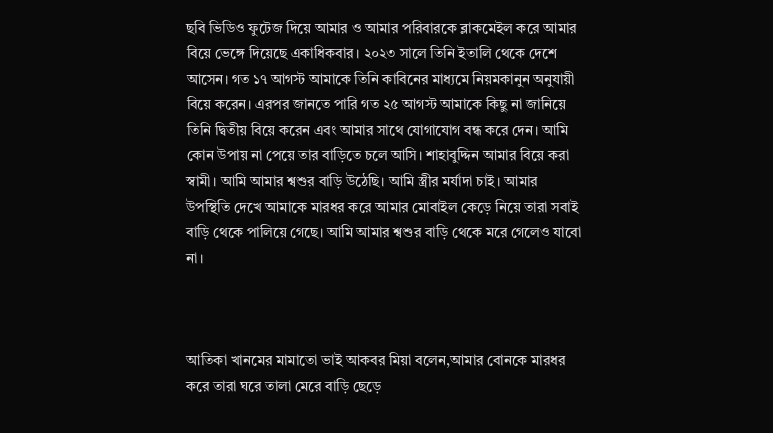ছবি ভিডিও ফুটেজ দিয়ে আমার ও আমার পরিবারকে ব্লাকমেইল করে আমার বিয়ে ভেঙ্গে দিয়েছে একাধিকবার। ২০২৩ সালে তিনি ইতালি থেকে দেশে আসেন। গত ১৭ আগস্ট আমাকে তিনি কাবিনের মাধ্যমে নিয়মকানুন অনুযায়ী বিয়ে করেন। এরপর জানতে পারি গত ২৫ আগস্ট আমাকে কিছু না জানিয়ে তিনি দ্বিতীয় বিয়ে করেন এবং আমার সাথে যোগাযোগ বন্ধ করে দেন। আমি কোন উপায় না পেয়ে তার বাড়িতে চলে আসি। শাহাবুদ্দিন আমার বিয়ে করা স্বামী। আমি আমার শ্বশুর বাড়ি উঠেছি। আমি স্ত্রীর মর্যাদা চাই। আমার উপস্থিতি দেখে আমাকে মারধর করে আমার মোবাইল কেড়ে নিয়ে তারা সবাই বাড়ি থেকে পালিয়ে গেছে। আমি আমার শ্বশুর বাড়ি থেকে মরে গেলেও যাবো না।



আতিকা খানমের মামাতো ভাই আকবর মিয়া বলেন,আমার বোনকে মারধর করে তারা ঘরে তালা মেরে বাড়ি ছেড়ে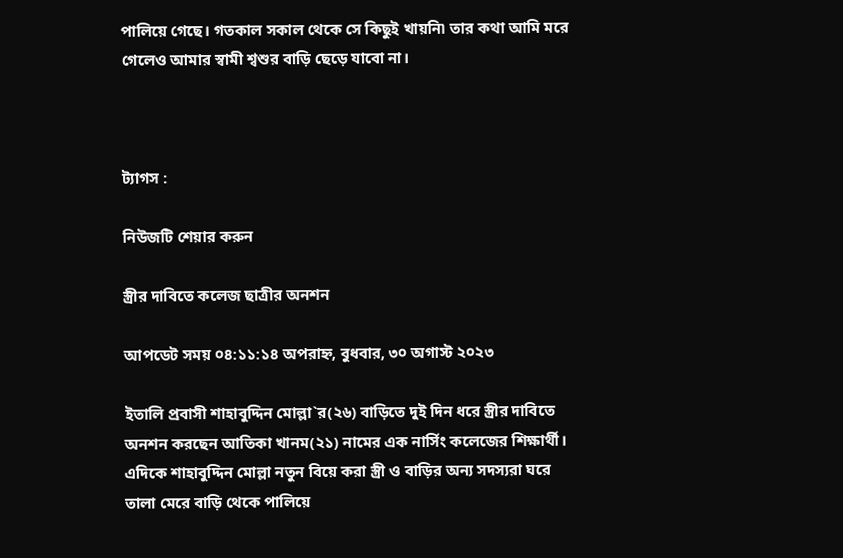পালিয়ে গেছে। গতকাল সকাল থেকে সে কিছুই খায়নি৷ তার কথা আমি মরে গেলেও আমার স্বামী শ্বশুর বাড়ি ছেড়ে যাবো না।



ট্যাগস :

নিউজটি শেয়ার করুন

স্ত্রীর দাবিতে কলেজ ছাত্রীর অনশন

আপডেট সময় ০৪:১১:১৪ অপরাহ্ন, বুধবার, ৩০ অগাস্ট ২০২৩

ইতালি প্রবাসী শাহাবুদ্দিন মোল্লা‍‍`র(২৬) বাড়িতে দুই দিন ধরে স্ত্রীর দাবিতে অনশন করছেন আতিকা খানম(২১) নামের এক নার্সিং কলেজের শিক্ষার্থী। এদিকে শাহাবুদ্দিন মোল্লা নতুন বিয়ে করা স্ত্রী ও বাড়ির অন্য সদস্যরা ঘরে তালা মেরে বাড়ি থেকে পালিয়ে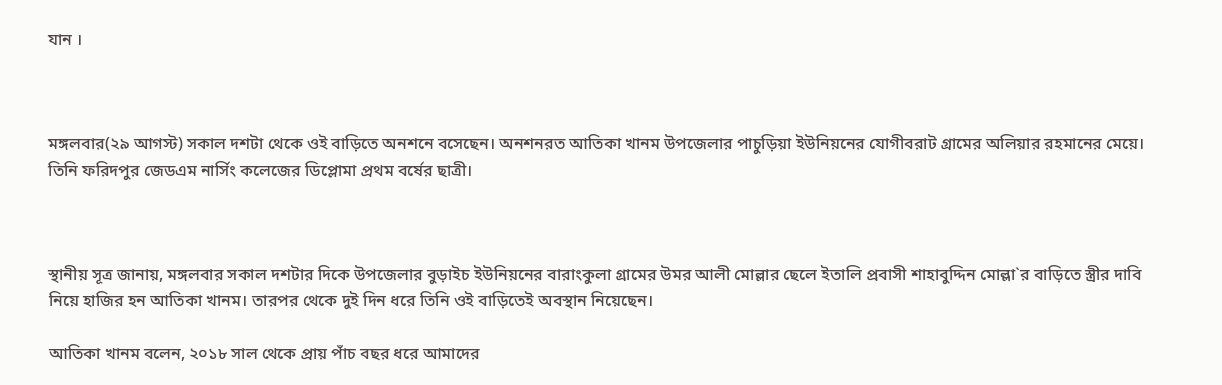যান ।



মঙ্গলবার(২৯ আগস্ট) সকাল দশটা থেকে ওই বাড়িতে অনশনে বসেছেন। অনশনরত আতিকা খানম উপজেলার পাচুড়িয়া ইউনিয়নের যোগীবরাট গ্রামের অলিয়ার রহমানের মেয়ে। তিনি ফরিদপুর জেডএম নার্সিং কলেজের ডিপ্লোমা প্রথম বর্ষের ছাত্রী।



স্থানীয় সূত্র জানায়, মঙ্গলবার সকাল দশটার দিকে উপজেলার বুড়াইচ ইউনিয়নের বারাংকুলা গ্রামের উমর আলী মোল্লার ছেলে ইতালি প্রবাসী শাহাবুদ্দিন মোল্লা‍‍`র বাড়িতে স্ত্রীর দাবি নিয়ে হাজির হন আতিকা খানম। তারপর থেকে দুই দিন ধরে তিনি ওই বাড়িতেই অবস্থান নিয়েছেন।

আতিকা খানম বলেন, ২০১৮ সাল থেকে প্রায় পাঁচ বছর ধরে আমাদের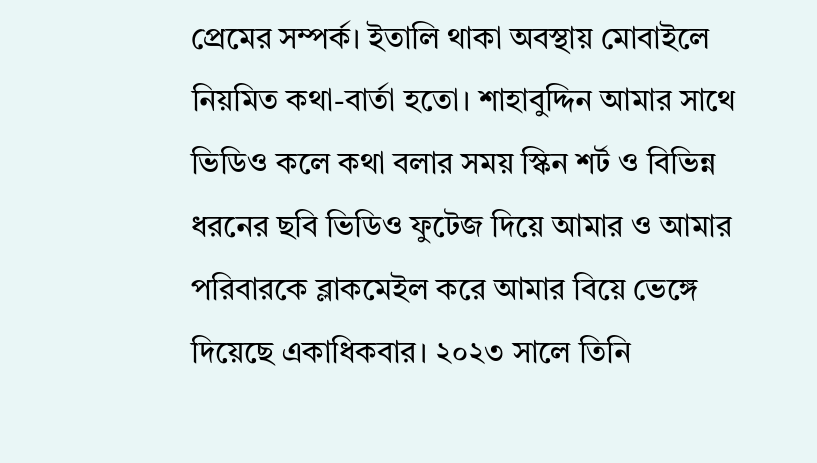প্রেমের সম্পর্ক। ইতালি থাকা অবস্থায় মোবাইলে নিয়মিত কথা-বার্তা হতো। শাহাবুদ্দিন আমার সাথে ভিডিও কলে কথা বলার সময় স্কিন শর্ট ও বিভিন্ন ধরনের ছবি ভিডিও ফুটেজ দিয়ে আমার ও আমার পরিবারকে ব্লাকমেইল করে আমার বিয়ে ভেঙ্গে দিয়েছে একাধিকবার। ২০২৩ সালে তিনি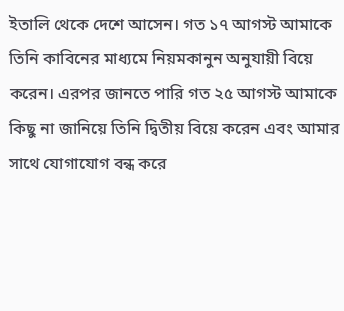ইতালি থেকে দেশে আসেন। গত ১৭ আগস্ট আমাকে তিনি কাবিনের মাধ্যমে নিয়মকানুন অনুযায়ী বিয়ে করেন। এরপর জানতে পারি গত ২৫ আগস্ট আমাকে কিছু না জানিয়ে তিনি দ্বিতীয় বিয়ে করেন এবং আমার সাথে যোগাযোগ বন্ধ করে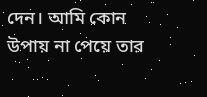দেন। আমি কোন উপায় না পেয়ে তার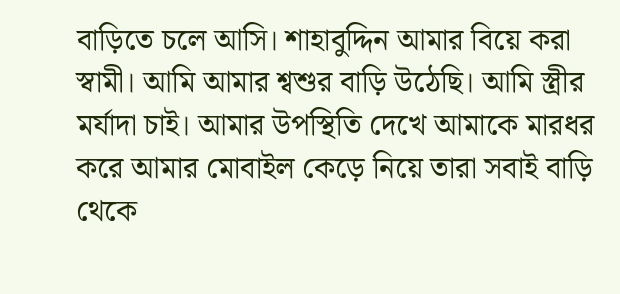বাড়িতে চলে আসি। শাহাবুদ্দিন আমার বিয়ে করা স্বামী। আমি আমার শ্বশুর বাড়ি উঠেছি। আমি স্ত্রীর মর্যাদা চাই। আমার উপস্থিতি দেখে আমাকে মারধর করে আমার মোবাইল কেড়ে নিয়ে তারা সবাই বাড়ি থেকে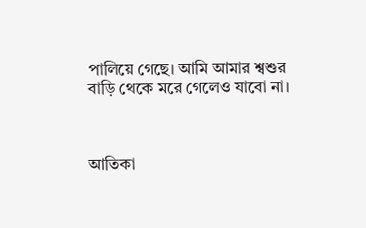পালিয়ে গেছে। আমি আমার শ্বশুর বাড়ি থেকে মরে গেলেও যাবো না।



আতিকা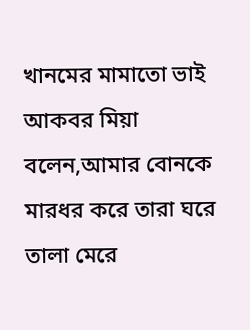খানমের মামাতো ভাই আকবর মিয়া বলেন,আমার বোনকে মারধর করে তারা ঘরে তালা মেরে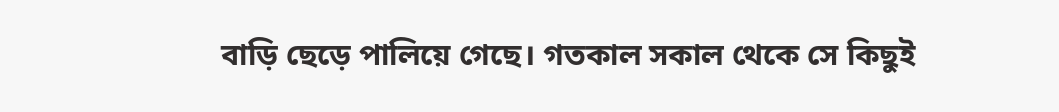বাড়ি ছেড়ে পালিয়ে গেছে। গতকাল সকাল থেকে সে কিছুই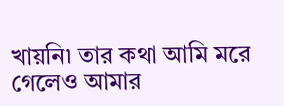খায়নি৷ তার কথা আমি মরে গেলেও আমার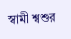স্বামী শ্বশুর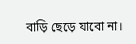বাড়ি ছেড়ে যাবো না।